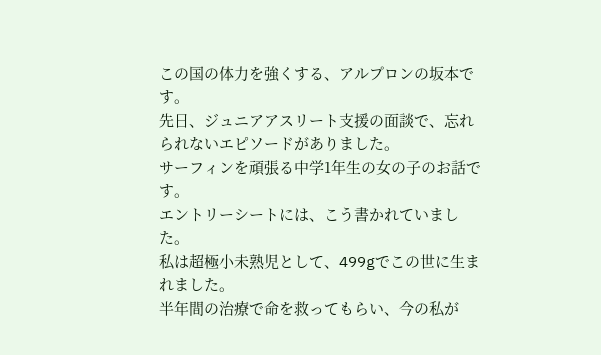この国の体力を強くする、アルプロンの坂本です。
先日、ジュニアアスリート支援の面談で、忘れられないエピソードがありました。
サーフィンを頑張る中学1年生の女の子のお話です。
エントリーシートには、こう書かれていました。
私は超極小未熟児として、499gでこの世に生まれました。
半年間の治療で命を救ってもらい、今の私が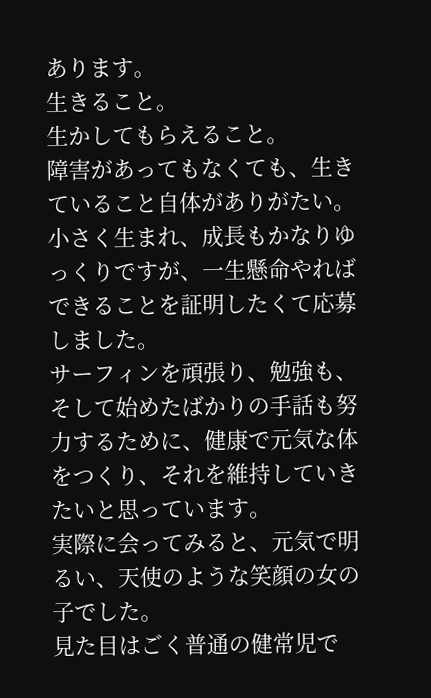あります。
生きること。
生かしてもらえること。
障害があってもなくても、生きていること自体がありがたい。
小さく生まれ、成長もかなりゆっくりですが、一生懸命やればできることを証明したくて応募しました。
サーフィンを頑張り、勉強も、そして始めたばかりの手話も努力するために、健康で元気な体をつくり、それを維持していきたいと思っています。
実際に会ってみると、元気で明るい、天使のような笑顔の女の子でした。
見た目はごく普通の健常児で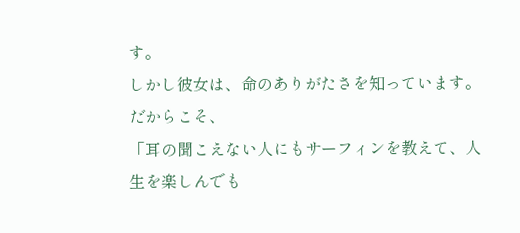す。
しかし彼女は、命のありがたさを知っています。
だからこそ、
「耳の聞こえない人にもサーフィンを教えて、人生を楽しんでも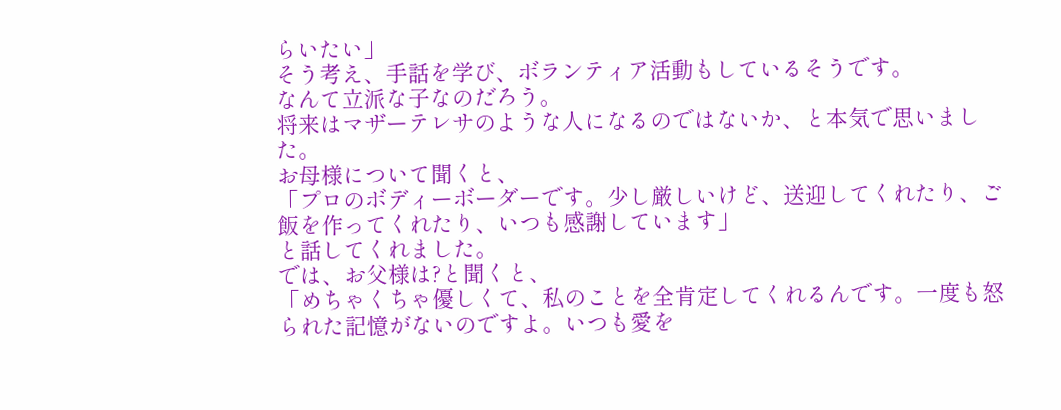らいたい」
そう考え、手話を学び、ボランティア活動もしているそうです。
なんて立派な子なのだろう。
将来はマザーテレサのような人になるのではないか、と本気で思いました。
お母様について聞くと、
「プロのボディーボーダーです。少し厳しいけど、送迎してくれたり、ご飯を作ってくれたり、いつも感謝しています」
と話してくれました。
では、お父様は?と聞くと、
「めちゃくちゃ優しくて、私のことを全肯定してくれるんです。一度も怒られた記憶がないのですよ。いつも愛を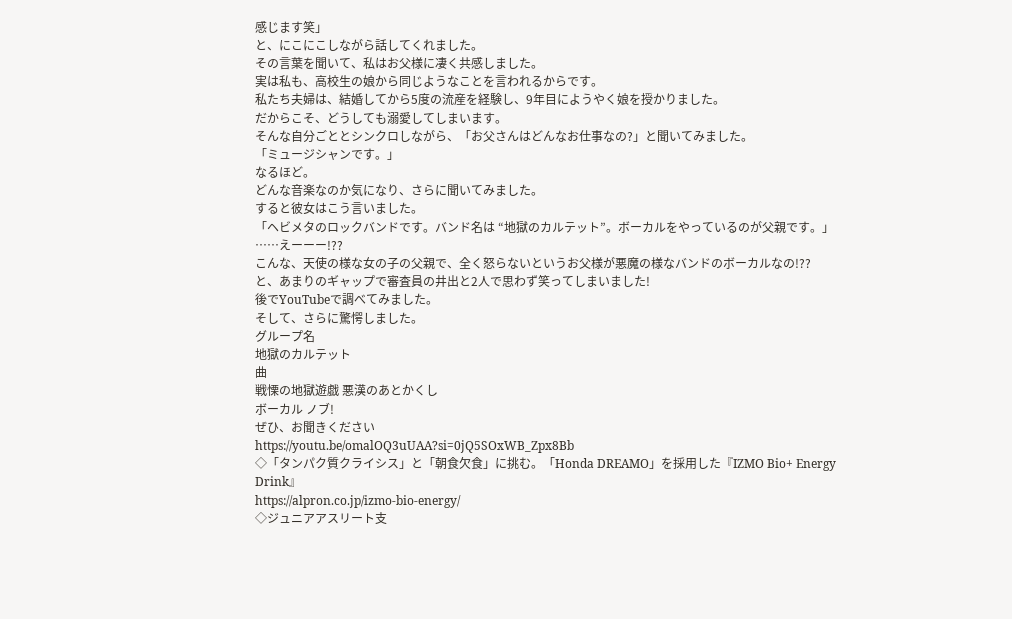感じます笑」
と、にこにこしながら話してくれました。
その言葉を聞いて、私はお父様に凄く共感しました。
実は私も、高校生の娘から同じようなことを言われるからです。
私たち夫婦は、結婚してから5度の流産を経験し、9年目にようやく娘を授かりました。
だからこそ、どうしても溺愛してしまいます。
そんな自分ごととシンクロしながら、「お父さんはどんなお仕事なの?」と聞いてみました。
「ミュージシャンです。」
なるほど。
どんな音楽なのか気になり、さらに聞いてみました。
すると彼女はこう言いました。
「ヘビメタのロックバンドです。バンド名は “地獄のカルテット”。ボーカルをやっているのが父親です。」
……えーーー!??
こんな、天使の様な女の子の父親で、全く怒らないというお父様が悪魔の様なバンドのボーカルなの!??
と、あまりのギャップで審査員の井出と2人で思わず笑ってしまいました!
後でYouTubeで調べてみました。
そして、さらに驚愕しました。
グループ名
地獄のカルテット
曲
戦慄の地獄遊戯 悪漢のあとかくし
ボーカル ノブ!
ぜひ、お聞きください
https://youtu.be/omalOQ3uUAA?si=0jQ5SOxWB_Zpx8Bb
◇「タンパク質クライシス」と「朝食欠食」に挑む。「Honda DREAMO」を採用した『IZMO Bio+ Energy Drink』
https://alpron.co.jp/izmo-bio-energy/
◇ジュニアアスリート支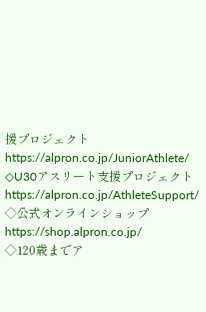援プロジェクト
https://alpron.co.jp/JuniorAthlete/
◇U30アスリート支援プロジェクト
https://alpron.co.jp/AthleteSupport/
◇公式オンラインショップ
https://shop.alpron.co.jp/
◇120歳までア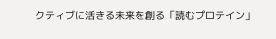クティブに活きる未来を創る「読むプロテイン」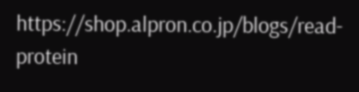https://shop.alpron.co.jp/blogs/read-protein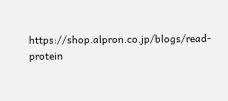https://shop.alpron.co.jp/blogs/read-protein